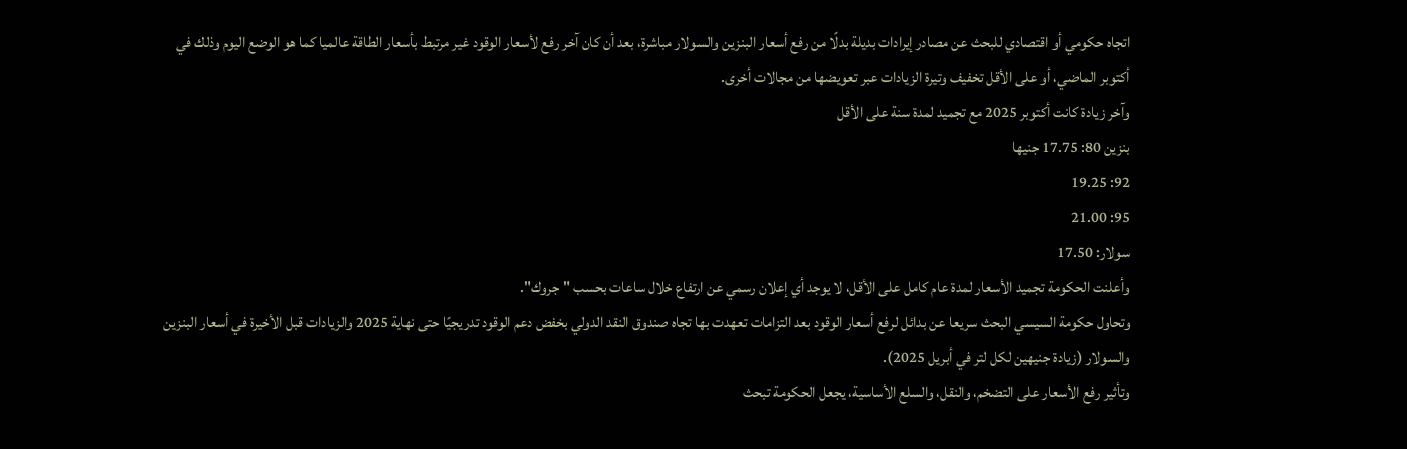اتجاه حكومي أو اقتصادي للبحث عن مصادر إيرادات بديلة بدلًا من رفع أسعار البنزين والسولار مباشرة، بعد أن كان آخر رفع لأسعار الوقود غير مرتبط بأسعار الطاقة عالميا كما هو الوضع اليوم وذلك في أكتوبر الماضي، أو على الأقل تخفيف وتيرة الزيادات عبر تعويضها من مجالات أخرى.
وآخر زيادة كانت أكتوبر 2025 مع تجميد لمدة سنة على الأقل
بنزين 80: 17.75 جنيها
92: 19.25
95: 21.00
سولار: 17.50
وأعلنت الحكومة تجميد الأسعار لمدة عام كامل على الأقل، لا يوجد أي إعلان رسمي عن ارتفاع خلال ساعات بحسب "جروك".
وتحاول حكومة السيسي البحث سريعا عن بدائل لرفع أسعار الوقود بعد التزامات تعهدت بها تجاه صندوق النقد الدولي بخفض دعم الوقود تدريجيًا حتى نهاية 2025 والزيادات قبل الأخيرة في أسعار البنزين والسولار (زيادة جنيهين لكل لتر في أبريل 2025).
وتأثير رفع الأسعار على التضخم، والنقل، والسلع الأساسية، يجعل الحكومة تبحث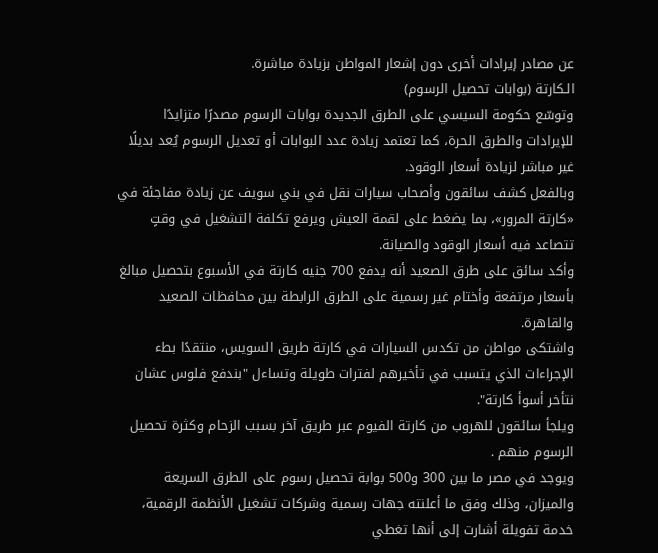عن مصادر إيرادات أخرى دون إشعار المواطن بزيادة مباشرة.
الـكارتة (بوابات تحصيل الرسوم)
وتوسّع حكومة السيسي على الطرق الجديدة بوابات الرسوم مصدرًا متزايدًا للإيرادات والطرق الحرة، كما تعتمد زيادة عدد البوابات أو تعديل الرسوم يُعد بديلًا غير مباشر لزيادة أسعار الوقود.
وبالفعل كشف سائقون وأصحاب سيارات نقل في بني سويف عن زيادة مفاجئة في «كارتة المرور»، بما يضغط على لقمة العيش ويرفع تكلفة التشغيل في وقتٍ تتصاعد فيه أسعار الوقود والصيانة.
وأكد سائق على طرق الصعيد أنه يدفع 700 جنيه كارتة في الأسبوع بتحصيل مبالغ بأسعار مرتفعة وأختام غير رسمية على الطرق الرابطة بين محافظات الصعيد والقاهرة.
واشتكى مواطن من تكدس السيارات في كارتة طريق السويس، منتقدًا بطء الإجراءات الذي يتسبب في تأخيرهم لفترات طويلة وتساءل "بندفع فلوس عشان نتأخر أسوأ كارتة".
ويلجأ سائقون للهروب من كارتة الفيوم عبر طريق آخر بسبب الزحام وكثرة تحصيل الرسوم منهم .
ويوجد في مصر ما بين 300 و500 بوابة تحصيل رسوم على الطرق السريعة والميزان، وذلك وفق ما أعلنته جهات رسمية وشركات تشغيل الأنظمة الرقمية، خدمة تفويلة أشارت إلى أنها تغطي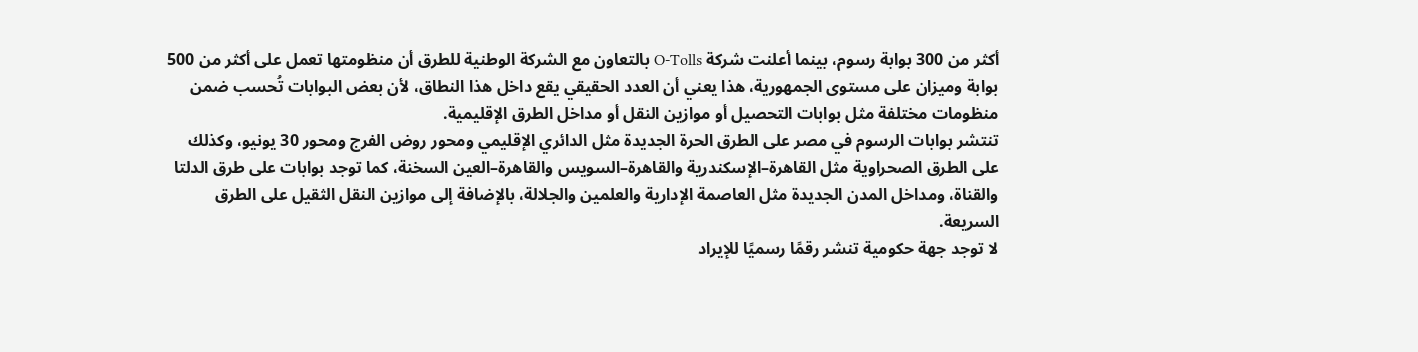أكثر من 300 بوابة رسوم، بينما أعلنت شركة O‑Tolls بالتعاون مع الشركة الوطنية للطرق أن منظومتها تعمل على أكثر من 500 بوابة وميزان على مستوى الجمهورية، هذا يعني أن العدد الحقيقي يقع داخل هذا النطاق، لأن بعض البوابات تُحسب ضمن منظومات مختلفة مثل بوابات التحصيل أو موازين النقل أو مداخل الطرق الإقليمية.
تنتشر بوابات الرسوم في مصر على الطرق الحرة الجديدة مثل الدائري الإقليمي ومحور روض الفرج ومحور 30 يونيو، وكذلك على الطرق الصحراوية مثل القاهرة–الإسكندرية والقاهرة–السويس والقاهرة–العين السخنة، كما توجد بوابات على طرق الدلتا والقناة، ومداخل المدن الجديدة مثل العاصمة الإدارية والعلمين والجلالة، بالإضافة إلى موازين النقل الثقيل على الطرق السريعة.
لا توجد جهة حكومية تنشر رقمًا رسميًا للإيراد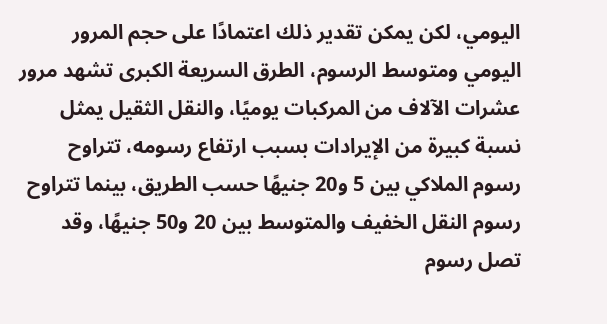اليومي، لكن يمكن تقدير ذلك اعتمادًا على حجم المرور اليومي ومتوسط الرسوم، الطرق السريعة الكبرى تشهد مرور عشرات الآلاف من المركبات يوميًا، والنقل الثقيل يمثل نسبة كبيرة من الإيرادات بسبب ارتفاع رسومه، تتراوح رسوم الملاكي بين 5 و20 جنيهًا حسب الطريق، بينما تتراوح رسوم النقل الخفيف والمتوسط بين 20 و50 جنيهًا، وقد تصل رسوم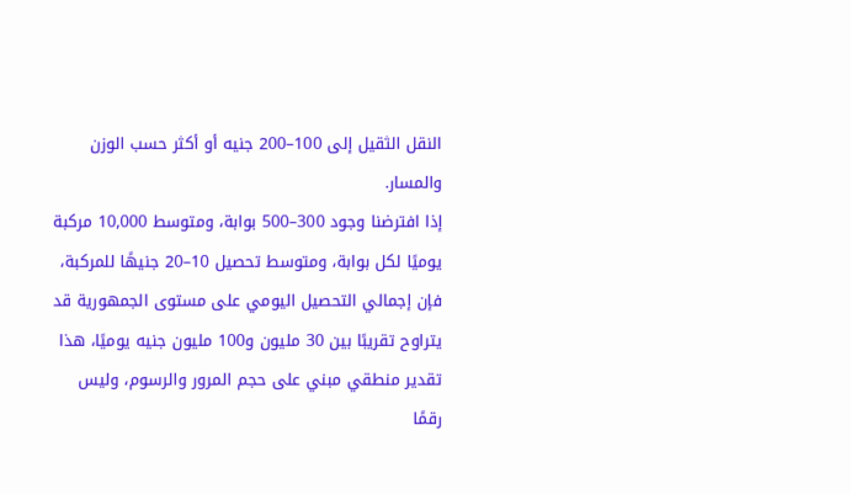النقل الثقيل إلى 100–200 جنيه أو أكثر حسب الوزن والمسار.
إذا افترضنا وجود 300–500 بوابة، ومتوسط 10,000 مركبة يوميًا لكل بوابة، ومتوسط تحصيل 10–20 جنيهًا للمركبة، فإن إجمالي التحصيل اليومي على مستوى الجمهورية قد يتراوح تقريبًا بين 30 مليون و100 مليون جنيه يوميًا، هذا تقدير منطقي مبني على حجم المرور والرسوم، وليس رقمًا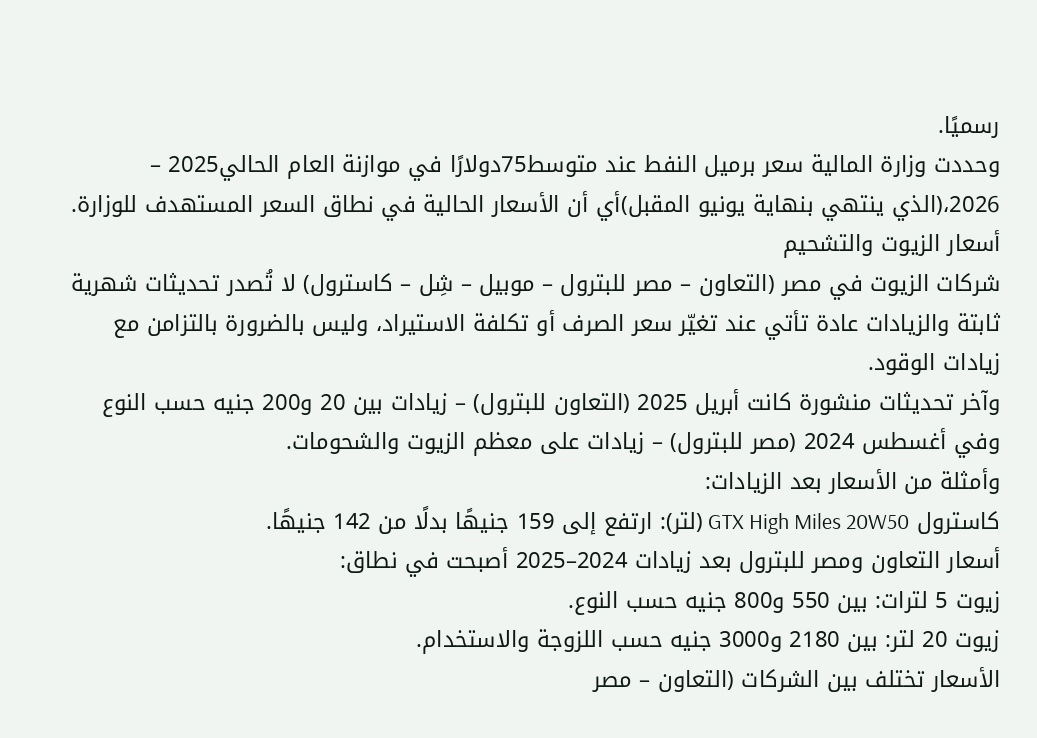رسميًا.
وحددت وزارة المالية سعر برميل النفط عند متوسط75دولارًا في موازنة العام الحالي2025 – 2026،(الذي ينتهي بنهاية يونيو المقبل)أي أن الأسعار الحالية في نطاق السعر المستهدف للوزارة.
أسعار الزيوت والتشحيم
شركات الزيوت في مصر (التعاون – مصر للبترول – موبيل – شِل – كاسترول) لا تُصدر تحديثات شهرية ثابتة والزيادات عادة تأتي عند تغيّر سعر الصرف أو تكلفة الاستيراد، وليس بالضرورة بالتزامن مع زيادات الوقود.
وآخر تحديثات منشورة كانت أبريل 2025 (التعاون للبترول) – زيادات بين 20 و200 جنيه حسب النوع وفي أغسطس 2024 (مصر للبترول) – زيادات على معظم الزيوت والشحومات.
وأمثلة من الأسعار بعد الزيادات:
كاسترول GTX High Miles 20W50 (لتر): ارتفع إلى 159 جنيهًا بدلًا من 142 جنيهًا.
أسعار التعاون ومصر للبترول بعد زيادات 2024–2025 أصبحت في نطاق:
زيوت 5 لترات: بين 550 و800 جنيه حسب النوع.
زيوت 20 لتر: بين 2180 و3000 جنيه حسب اللزوجة والاستخدام.
الأسعار تختلف بين الشركات (التعاون – مصر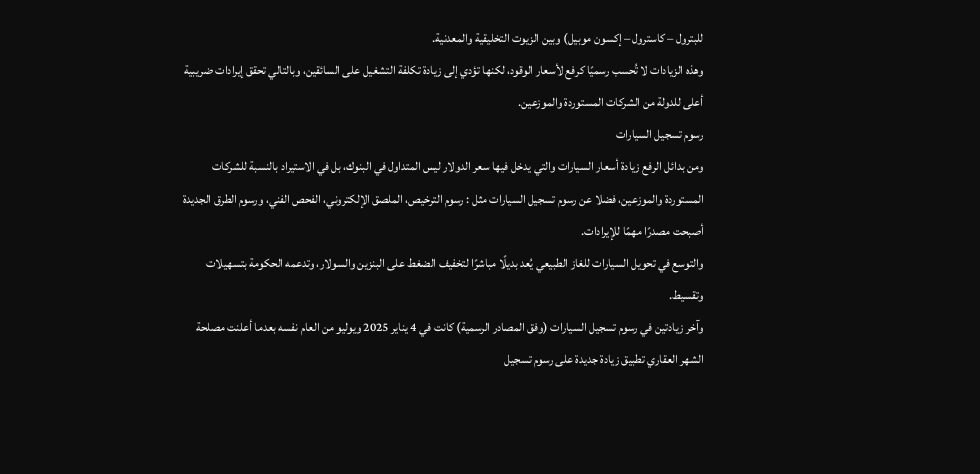للبترول – كاسترول – إكسون موبيل) وبين الزيوت التخليقية والمعدنية.
وهذه الزيادات لا تُحسب رسميًا كرفع لأسعار الوقود، لكنها تؤدي إلى زيادة تكلفة التشغيل على السائقين، وبالتالي تحقق إيرادات ضريبية أعلى للدولة من الشركات المستوردة والموزعين.
رسوم تسجيل السيارات
ومن بدائل الرفع زيادة أسعار السيارات والتي يدخل فيها سعر الدولار ليس المتداول في البنوك، بل في الاستيراد بالنسبة للشركات المستوردة والموزعين، فضلا عن رسوم تسجيل السيارات مثل : رسوم الترخيص، الملصق الإلكتروني، الفحص الفني، ورسوم الطرق الجديدة أصبحت مصدرًا مهمًا للإيرادات.
والتوسع في تحويل السيارات للغاز الطبيعي يُعد بديلًا مباشرًا لتخفيف الضغط على البنزين والسولار، وتدعمه الحكومة بتسهيلات وتقسيط.
وآخر زيادتين في رسوم تسجيل السيارات (وفق المصادر الرسمية) كانت في 4 يناير 2025 ويوليو من العام نفسه بعدما أعلنت مصلحة الشهر العقاري تطبيق زيادة جديدة على رسوم تسجيل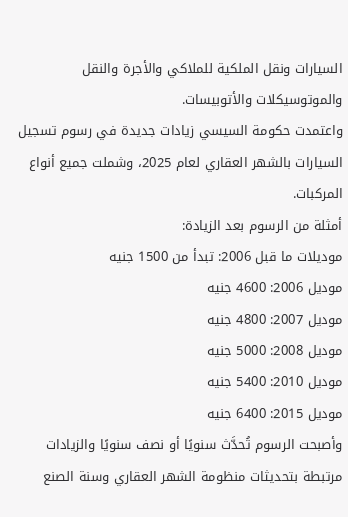السيارات ونقل الملكية للملاكي والأجرة والنقل والموتوسيكلات والأتوبيسات.
واعتمدت حكومة السيسي زيادات جديدة في رسوم تسجيل السيارات بالشهر العقاري لعام 2025، وشملت جميع أنواع المركبات.
أمثلة من الرسوم بعد الزيادة:
موديلات ما قبل 2006: تبدأ من 1500 جنيه
موديل 2006: 4600 جنيه
موديل 2007: 4800 جنيه
موديل 2008: 5000 جنيه
موديل 2010: 5400 جنيه
موديل 2015: 6400 جنيه
وأصبحت الرسوم تُحدَّث سنويًا أو نصف سنويًا والزيادات مرتبطة بتحديثات منظومة الشهر العقاري وسنة الصنع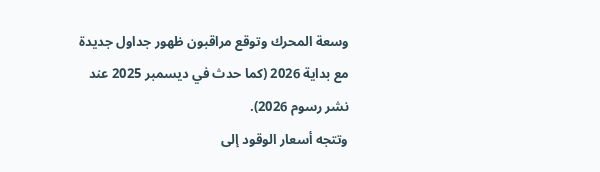وسعة المحرك وتوقع مراقبون ظهور جداول جديدة مع بداية 2026 (كما حدث في ديسمبر 2025 عند نشر رسوم 2026).
وتتجه أسعار الوقود إلى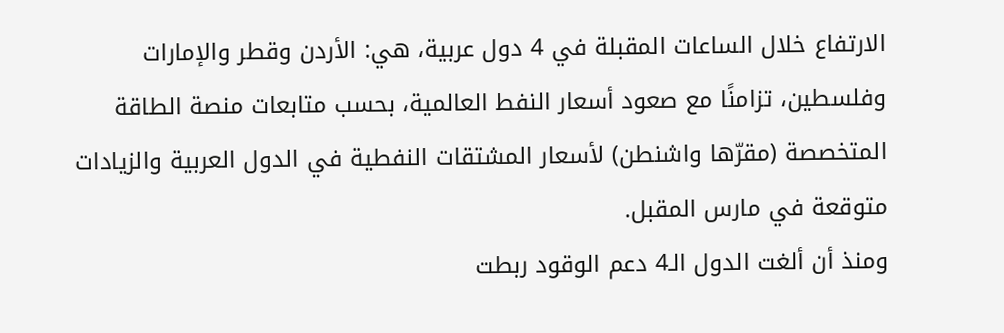الارتفاع خلال الساعات المقبلة في 4 دول عربية، هي: الأردن وقطر والإمارات وفلسطين، تزامنًا مع صعود أسعار النفط العالمية، بحسب متابعات منصة الطاقة المتخصصة (مقرّها واشنطن) لأسعار المشتقات النفطية في الدول العربية والزيادات متوقعة في مارس المقبل.
ومنذ أن ألغت الدول الـ4 دعم الوقود ربطت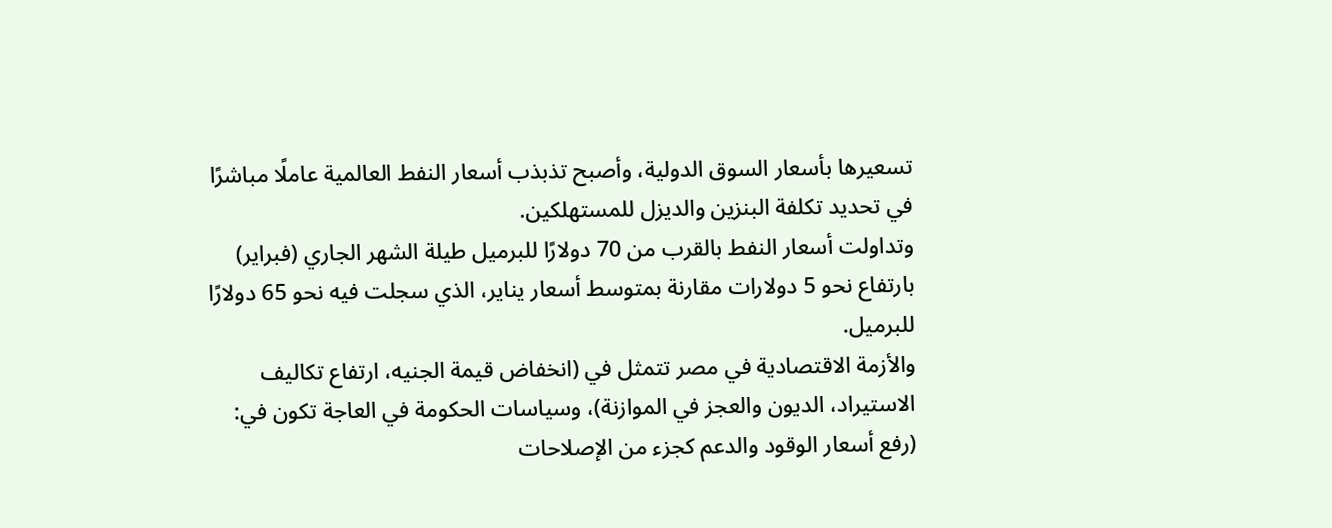تسعيرها بأسعار السوق الدولية، وأصبح تذبذب أسعار النفط العالمية عاملًا مباشرًا في تحديد تكلفة البنزين والديزل للمستهلكين.
وتداولت أسعار النفط بالقرب من 70 دولارًا للبرميل طيلة الشهر الجاري (فبراير) بارتفاع نحو 5 دولارات مقارنة بمتوسط أسعار يناير، الذي سجلت فيه نحو 65 دولارًا للبرميل.
والأزمة الاقتصادية في مصر تتمثل في (انخفاض قيمة الجنيه، ارتفاع تكاليف الاستيراد، الديون والعجز في الموازنة)، وسياسات الحكومة في العاجة تكون في: (رفع أسعار الوقود والدعم كجزء من الإصلاحات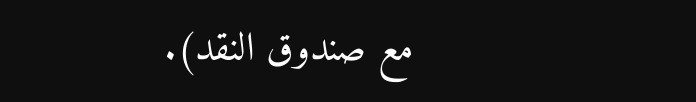مع صندوق النقد).